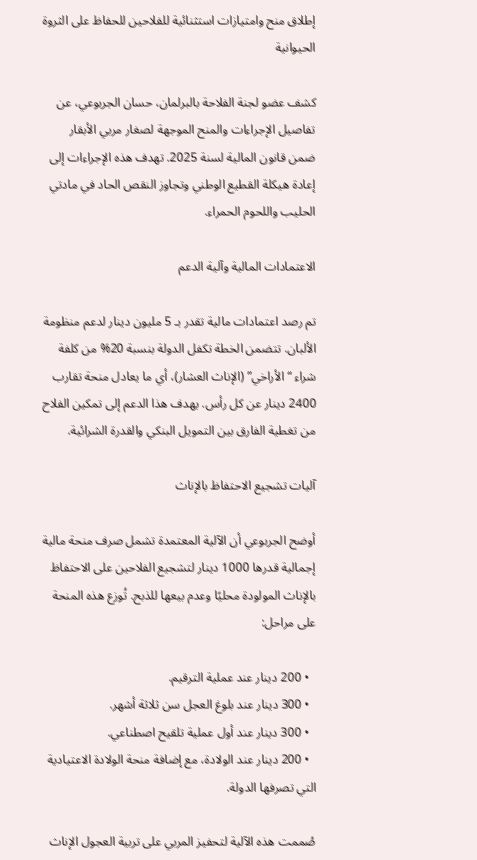إطلاق منح وامتيازات استثنائية للفلاحين للحفاظ على الثروة الحيوانية

كشف عضو لجنة الفلاحة بالبرلمان، حسان الجربوعي، عن تفاصيل الإجراءات والمنح الموجهة لصغار مربي الأبقار ضمن قانون المالية لسنة 2025. تهدف هذه الإجراءات إلى إعادة هيكلة القطيع الوطني وتجاوز النقص الحاد في مادتي الحليب واللحوم الحمراء.

الاعتمادات المالية وآلية الدعم

تم رصد اعتمادات مالية تقدر بـ 5 مليون دينار لدعم منظومة الألبان. تتضمن الخطة تكفل الدولة بنسبة 20% من كلفة شراء “الأراخي” (الإناث العشار)، أي ما يعادل منحة تقارب 2400 دينار عن كل رأس. يهدف هذا الدعم إلى تمكين الفلاح من تغطية الفارق بين التمويل البنكي والقدرة الشرائية.

آليات تشجيع الاحتفاظ بالإناث

أوضح الجربوعي أن الآلية المعتمدة تشمل صرف منحة مالية إجمالية قدرها 1000 دينار لتشجيع الفلاحين على الاحتفاظ بالإناث المولودة محليًا وعدم بيعها للذبح. تُوزع هذه المنحة على مراحل:

  • 200 دينار عند عملية الترقيم.
  • 300 دينار عند بلوغ العجل سن ثلاثة أشهر.
  • 300 دينار عند أول عملية تلقيح اصطناعي.
  • 200 دينار عند الولادة، مع إضافة منحة الولادة الاعتيادية التي تصرفها الدولة.

صُممت هذه الآلية لتحفيز المربي على تربية العجول الإناث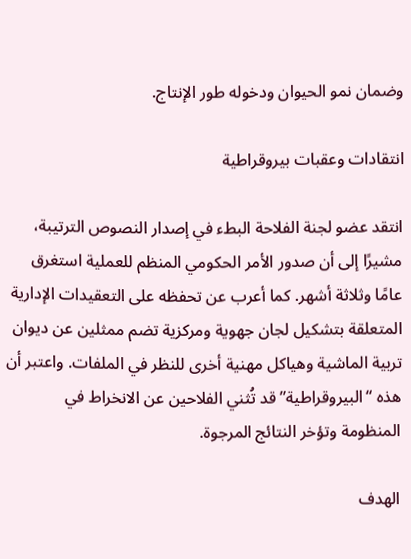وضمان نمو الحيوان ودخوله طور الإنتاج.

انتقادات وعقبات بيروقراطية

انتقد عضو لجنة الفلاحة البطء في إصدار النصوص الترتيبة، مشيرًا إلى أن صدور الأمر الحكومي المنظم للعملية استغرق عامًا وثلاثة أشهر. كما أعرب عن تحفظه على التعقيدات الإدارية المتعلقة بتشكيل لجان جهوية ومركزية تضم ممثلين عن ديوان تربية الماشية وهياكل مهنية أخرى للنظر في الملفات. واعتبر أن هذه “البيروقراطية” قد تُثني الفلاحين عن الانخراط في المنظومة وتؤخر النتائج المرجوة.

الهدف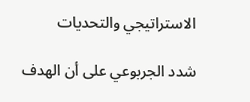الاستراتيجي والتحديات

شدد الجربوعي على أن الهدف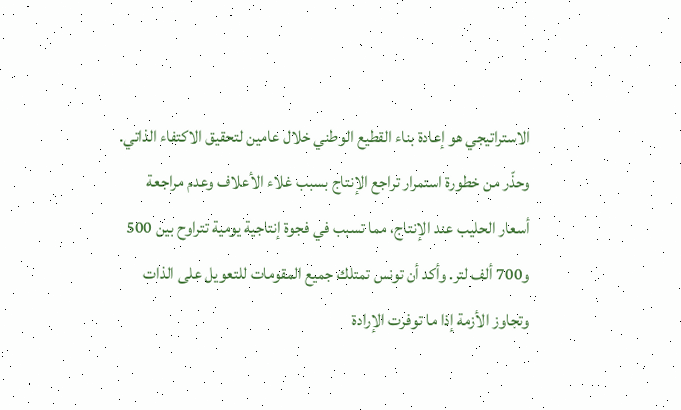الاستراتيجي هو إعادة بناء القطيع الوطني خلال عامين لتحقيق الاكتفاء الذاتي. وحذّر من خطورة استمرار تراجع الإنتاج بسبب غلاء الأعلاف وعدم مراجعة أسعار الحليب عند الإنتاج، مما تسبب في فجوة إنتاجية يومية تتراوح بين 500 و700 ألف لتر. وأكد أن تونس تمتلك جميع المقومات للتعويل على الذات وتجاوز الأزمة إذا ما توفرت الإرادة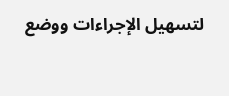لتسهيل الإجراءات ووضع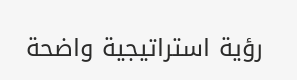رؤية استراتيجية واضحة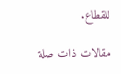للقطاع.

مقالات ذات صلة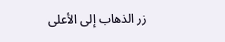زر الذهاب إلى الأعلى